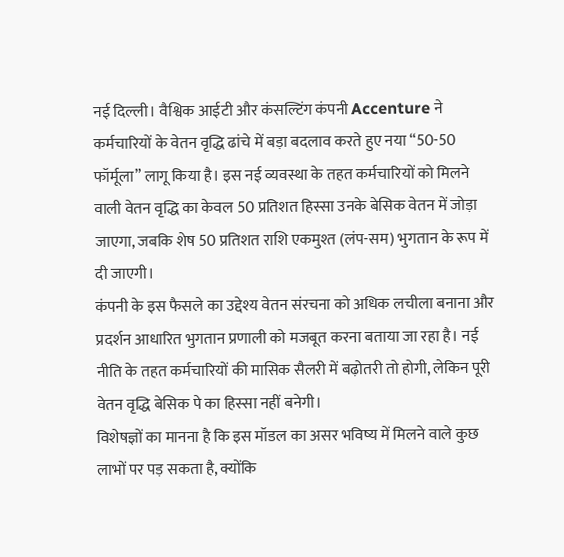नई दिल्ली। वैश्विक आईटी और कंसल्टिंग कंपनी Accenture ने कर्मचारियों के वेतन वृद्धि ढांचे में बड़ा बदलाव करते हुए नया “50-50 फॉर्मूला” लागू किया है। इस नई व्यवस्था के तहत कर्मचारियों को मिलने वाली वेतन वृद्धि का केवल 50 प्रतिशत हिस्सा उनके बेसिक वेतन में जोड़ा जाएगा, जबकि शेष 50 प्रतिशत राशि एकमुश्त (लंप-सम) भुगतान के रूप में दी जाएगी।
कंपनी के इस फैसले का उद्देश्य वेतन संरचना को अधिक लचीला बनाना और प्रदर्शन आधारित भुगतान प्रणाली को मजबूत करना बताया जा रहा है। नई नीति के तहत कर्मचारियों की मासिक सैलरी में बढ़ोतरी तो होगी, लेकिन पूरी वेतन वृद्धि बेसिक पे का हिस्सा नहीं बनेगी।
विशेषज्ञों का मानना है कि इस मॉडल का असर भविष्य में मिलने वाले कुछ लाभों पर पड़ सकता है, क्योंकि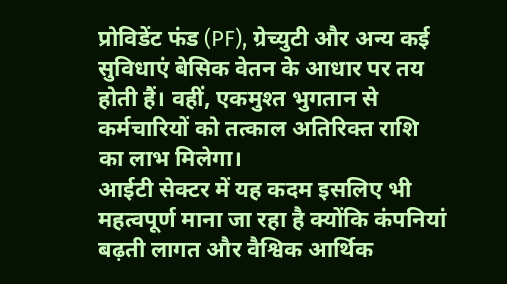प्रोविडेंट फंड (PF), ग्रेच्युटी और अन्य कई सुविधाएं बेसिक वेतन के आधार पर तय होती हैं। वहीं, एकमुश्त भुगतान से कर्मचारियों को तत्काल अतिरिक्त राशि का लाभ मिलेगा।
आईटी सेक्टर में यह कदम इसलिए भी महत्वपूर्ण माना जा रहा है क्योंकि कंपनियां बढ़ती लागत और वैश्विक आर्थिक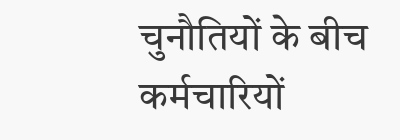चुनौतियों के बीच कर्मचारियों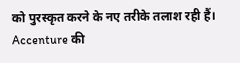को पुरस्कृत करने के नए तरीके तलाश रही हैं। Accenture की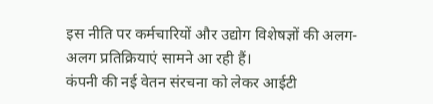इस नीति पर कर्मचारियों और उद्योग विशेषज्ञों की अलग-अलग प्रतिक्रियाएं सामने आ रही हैं।
कंपनी की नई वेतन संरचना को लेकर आईटी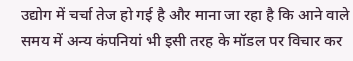उद्योग में चर्चा तेज हो गई है और माना जा रहा है कि आने वाले समय में अन्य कंपनियां भी इसी तरह के मॉडल पर विचार कर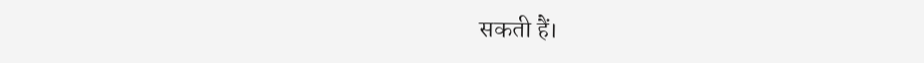सकती हैं।